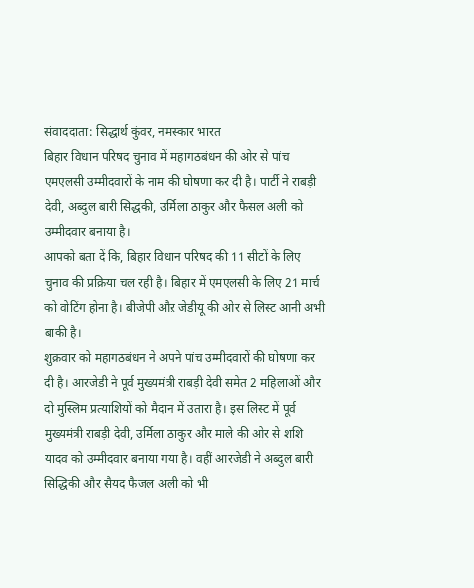संवाददाता: सिद्धार्थ कुंवर, नमस्कार भारत
बिहार विधान परिषद चुनाव में महागठबंधन की ओर से पांच एमएलसी उम्मीदवारों के नाम की घोषणा कर दी है। पार्टी ने राबड़ी देवी, अब्दुल बारी सिद्धकी, उर्मिला ठाकुर और फैसल अली को उम्मीदवार बनाया है।
आपको बता दें कि, बिहार विधान परिषद की 11 सीटों के लिए चुनाव की प्रक्रिया चल रही है। बिहार में एमएलसी के लिए 21 मार्च को वोटिंग होना है। बीजेपी औऱ जेडीयू की ओर से लिस्ट आनी अभी बाकी है।
शुक्रवार को महागठबंधन ने अपने पांच उम्मीदवारों की घोषणा कर दी है। आरजेडी ने पूर्व मुख्यमंत्री राबड़ी देवी समेत 2 महिलाओं और दो मुस्लिम प्रत्याशियों को मैदान में उतारा है। इस लिस्ट में पूर्व मुख्यमंत्री राबड़ी देवी, उर्मिला ठाकुर और माले की ओर से शशि यादव को उम्मीदवार बनाया गया है। वहीं आरजेडी ने अब्दुल बारी सिद्धिकी और सैयद फैजल अली को भी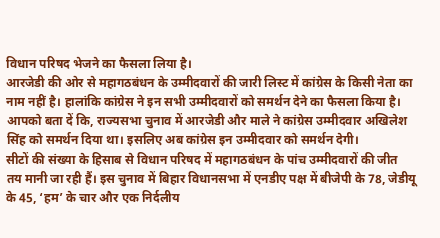विधान परिषद भेजने का फैसला लिया है।
आरजेडी की ओर से महागठबंधन के उम्मीदवारों की जारी लिस्ट में कांग्रेस के किसी नेता का नाम नहीं है। हालांकि कांग्रेस ने इन सभी उम्मीदवारों को समर्थन देने का फैसला किया है। आपको बता दें कि, राज्यसभा चुनाव में आरजेडी और माले ने कांग्रेस उम्मीदवार अखिलेश सिंह को समर्थन दिया था। इसलिए अब कांग्रेस इन उम्मीदवार को समर्थन देगी।
सीटों की संख्या के हिसाब से विधान परिषद में महागठबंधन के पांच उम्मीदवारों की जीत तय मानी जा रही हैं। इस चुनाव में बिहार विधानसभा में एनडीए पक्ष में बीजेपी के 78, जेडीयू के 45, ‘हम’ के चार और एक निर्दलीय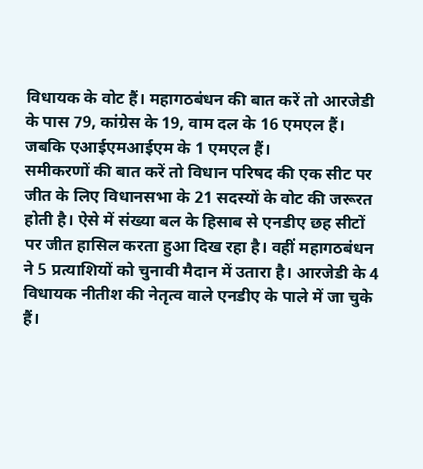विधायक के वोट हैं। महागठबंधन की बात करें तो आरजेडी के पास 79, कांग्रेस के 19, वाम दल के 16 एमएल हैं। जबकि एआईएमआईएम के 1 एमएल हैं।
समीकरणों की बात करें तो विधान परिषद की एक सीट पर जीत के लिए विधानसभा के 21 सदस्यों के वोट की जरूरत होती है। ऐसे में संख्या बल के हिसाब से एनडीए छह सीटों पर जीत हासिल करता हुआ दिख रहा है। वहीं महागठबंधन ने 5 प्रत्याशियों को चुनावी मैदान में उतारा है। आरजेडी के 4 विधायक नीतीश की नेतृत्व वाले एनडीए के पाले में जा चुके हैं।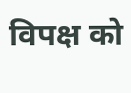विपक्ष को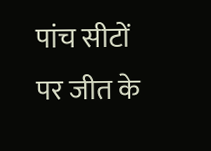पांच सीटों पर जीत के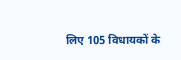लिए 105 विधायकों के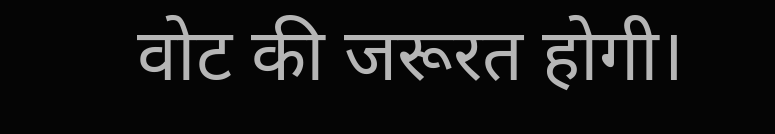वोट की जरूरत होगी।